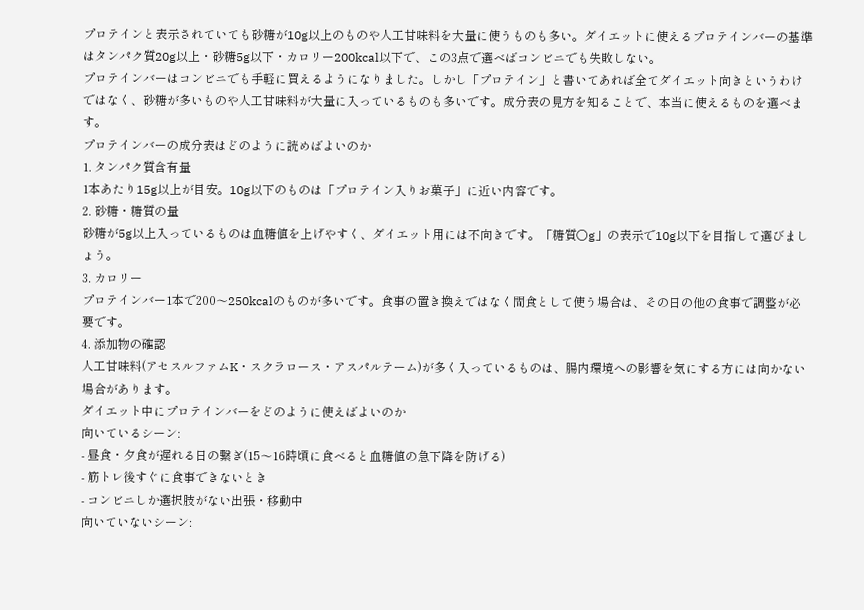プロテインと表示されていても砂糖が10g以上のものや人工甘味料を大量に使うものも多い。ダイエットに使えるプロテインバーの基準はタンパク質20g以上・砂糖5g以下・カロリー200kcal以下で、この3点で選べばコンビニでも失敗しない。
プロテインバーはコンビニでも手軽に買えるようになりました。しかし「プロテイン」と書いてあれば全てダイエット向きというわけではなく、砂糖が多いものや人工甘味料が大量に入っているものも多いです。成分表の見方を知ることで、本当に使えるものを選べます。
プロテインバーの成分表はどのように読めばよいのか
1. タンパク質含有量
1本あたり15g以上が目安。10g以下のものは「プロテイン入りお菓子」に近い内容です。
2. 砂糖・糖質の量
砂糖が5g以上入っているものは血糖値を上げやすく、ダイエット用には不向きです。「糖質〇g」の表示で10g以下を目指して選びましょう。
3. カロリー
プロテインバー1本で200〜250kcalのものが多いです。食事の置き換えではなく間食として使う場合は、その日の他の食事で調整が必要です。
4. 添加物の確認
人工甘味料(アセスルファムK・スクラロース・アスパルテーム)が多く入っているものは、腸内環境への影響を気にする方には向かない場合があります。
ダイエット中にプロテインバーをどのように使えばよいのか
向いているシーン:
- 昼食・夕食が遅れる日の繋ぎ(15〜16時頃に食べると血糖値の急下降を防げる)
- 筋トレ後すぐに食事できないとき
- コンビニしか選択肢がない出張・移動中
向いていないシーン: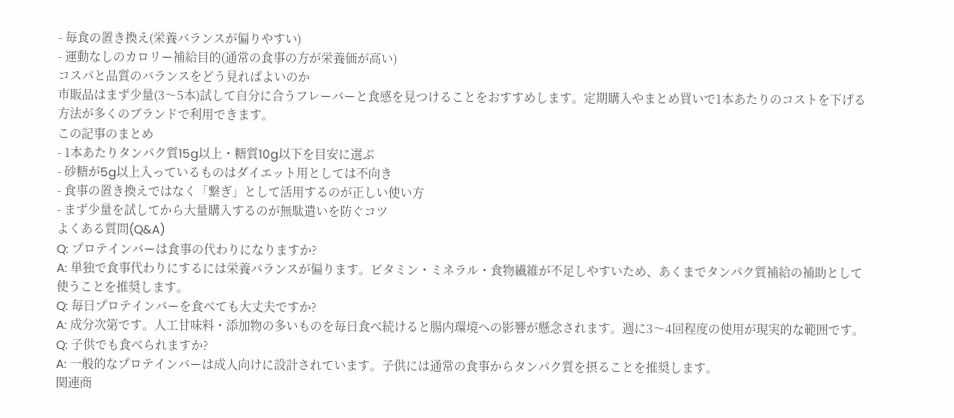- 毎食の置き換え(栄養バランスが偏りやすい)
- 運動なしのカロリー補給目的(通常の食事の方が栄養価が高い)
コスパと品質のバランスをどう見ればよいのか
市販品はまず少量(3〜5本)試して自分に合うフレーバーと食感を見つけることをおすすめします。定期購入やまとめ買いで1本あたりのコストを下げる方法が多くのブランドで利用できます。
この記事のまとめ
- 1本あたりタンパク質15g以上・糖質10g以下を目安に選ぶ
- 砂糖が5g以上入っているものはダイエット用としては不向き
- 食事の置き換えではなく「繋ぎ」として活用するのが正しい使い方
- まず少量を試してから大量購入するのが無駄遣いを防ぐコツ
よくある質問(Q&A)
Q: プロテインバーは食事の代わりになりますか?
A: 単独で食事代わりにするには栄養バランスが偏ります。ビタミン・ミネラル・食物繊維が不足しやすいため、あくまでタンパク質補給の補助として使うことを推奨します。
Q: 毎日プロテインバーを食べても大丈夫ですか?
A: 成分次第です。人工甘味料・添加物の多いものを毎日食べ続けると腸内環境への影響が懸念されます。週に3〜4回程度の使用が現実的な範囲です。
Q: 子供でも食べられますか?
A: 一般的なプロテインバーは成人向けに設計されています。子供には通常の食事からタンパク質を摂ることを推奨します。
関連商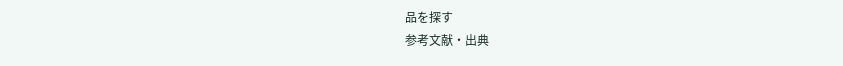品を探す
参考文献・出典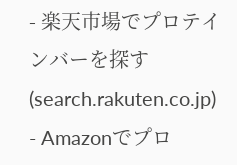- 楽天市場でプロテインバーを探す(search.rakuten.co.jp)
- Amazonでプロ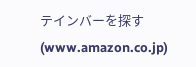テインバーを探す(www.amazon.co.jp)